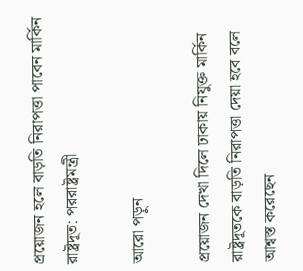প্রয়োজন হলে বাড়তি নিরাপত্তা পাবেন মার্কিন রাষ্ট্রদূত: পররাষ্ট্রমন্ত্রী

আরো পড়ুন

প্রয়োজন দেখা দিলে ঢাকায় নিযুক্ত মার্কিন রাষ্ট্রদূতকে বাড়তি নিরাপত্তা দেয়া হবে বলে আশ্বস্ত করেছেন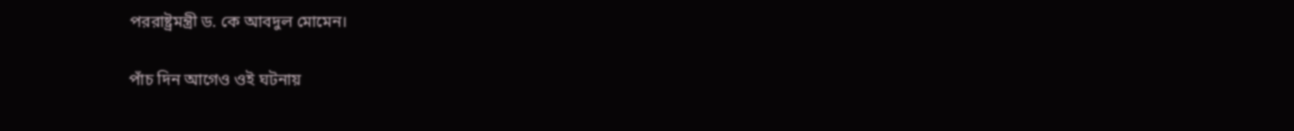পররাষ্ট্রমন্ত্রী ড. কে আবদুল মোমেন।

পাঁচ দিন আগেও ওই ঘটনায়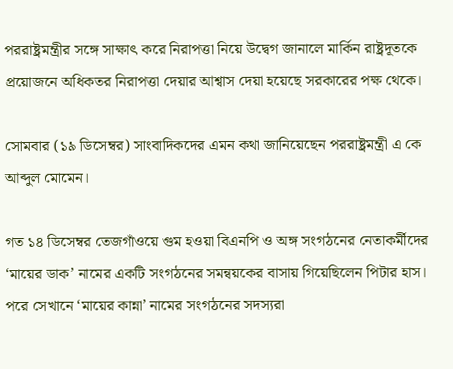পররাষ্ট্রমন্ত্রীর সঙ্গে সাক্ষাৎ করে নিরাপত্তা নিয়ে উদ্বেগ জানালে মার্কিন রাষ্ট্রদূতকে প্রয়োজনে অধিকতর নিরাপত্তা দেয়ার আশ্বাস দেয়া হয়েছে সরকারের পক্ষ থেকে।

সোমবার (১৯ ডিসেম্বর) সাংবাদিকদের এমন কথা জানিয়েছেন পররাষ্ট্রমন্ত্রী এ কে আব্দুল মোমেন।

গত ১৪ ডিসেম্বর তেজগাঁওয়ে গুম হওয়া বিএনপি ও অঙ্গ সংগঠনের নেতাকর্মীদের ‘মায়ের ডাক’ নামের একটি সংগঠনের সমন্বয়কের বাসায় গিয়েছিলেন পিটার হাস। পরে সেখানে ‘মায়ের কান্না’ নামের সংগঠনের সদস্যরা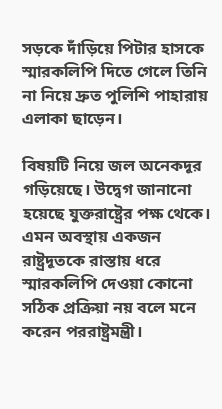সড়কে দাঁড়িয়ে পিটার হাসকে স্মারকলিপি দিতে গেলে তিনি না নিয়ে দ্রুত পুলিশি পাহারায় এলাকা ছাড়েন।

বিষয়টি নিয়ে জল অনেকদূর গড়িয়েছে। উদ্বেগ জানানো হয়েছে যুক্তরাষ্ট্রের পক্ষ থেকে। এমন অবস্থায় একজন রাষ্ট্রদূতকে রাস্তায় ধরে স্মারকলিপি দেওয়া কোনো সঠিক প্রক্রিয়া নয় বলে মনে করেন পররাষ্ট্রমন্ত্রী।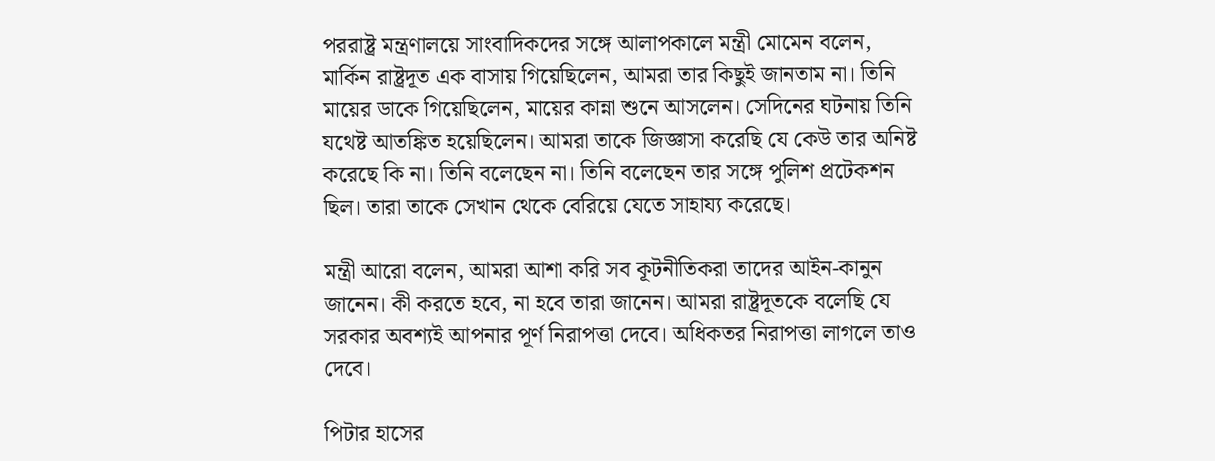পররাষ্ট্র মন্ত্রণালয়ে সাংবাদিকদের সঙ্গে আলাপকালে মন্ত্রী মোমেন বলেন, মার্কিন রাষ্ট্রদূত এক বাসায় গিয়েছিলেন, আমরা তার কিছুই জানতাম না। তিনি মায়ের ডাকে গিয়েছিলেন, মায়ের কান্না শুনে আসলেন। সেদিনের ঘটনায় তিনি যথেষ্ট আতঙ্কিত হয়েছিলেন। আমরা তাকে জিজ্ঞাসা করেছি যে কেউ তার অনিষ্ট করেছে কি না। তিনি বলেছেন না। তিনি বলেছেন তার সঙ্গে পুলিশ প্রটেকশন ছিল। তারা তাকে সেখান থেকে বেরিয়ে যেতে সাহায্য করেছে।

মন্ত্রী আরো বলেন, আমরা আশা করি সব কূটনীতিকরা তাদের আইন-কানুন জানেন। কী করতে হবে, না হবে তারা জানেন। আমরা রাষ্ট্রদূতকে বলেছি যে সরকার অবশ্যই আপনার পূর্ণ নিরাপত্তা দেবে। অধিকতর নিরাপত্তা লাগলে তাও দেবে।

পিটার হাসের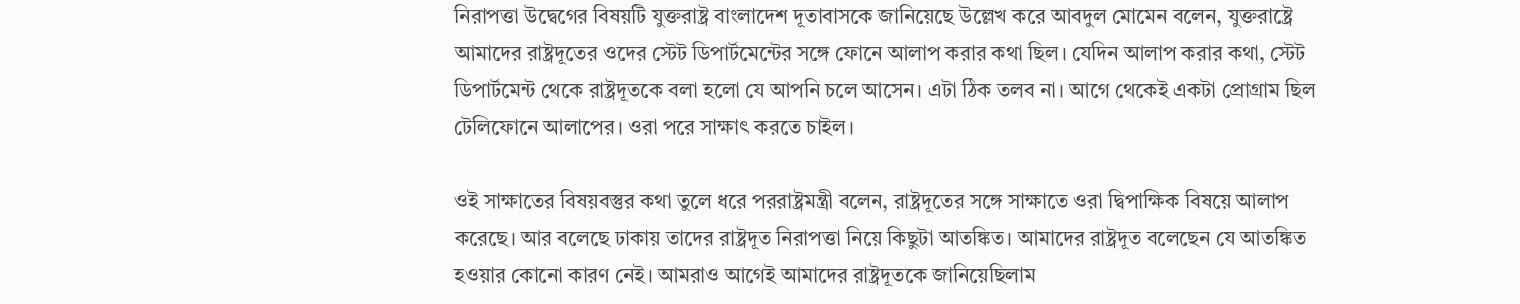নিরাপত্তা উদ্বেগের বিষয়টি যুক্তরাষ্ট্র বাংলাদেশ দূতাবাসকে জানিয়েছে উল্লেখ করে আবদুল মোমেন বলেন, যুক্তরাষ্ট্রে আমাদের রাষ্ট্রদূতের ওদের স্টেট ডিপার্টমেন্টের সঙ্গে ফোনে আলাপ করার কথা ছিল। যেদিন আলাপ করার কথা, স্টেট ডিপার্টমেন্ট থেকে রাষ্ট্রদূতকে বলা হলো যে আপনি চলে আসেন। এটা ঠিক তলব না। আগে থেকেই একটা প্রোগ্রাম ছিল টেলিফোনে আলাপের। ওরা পরে সাক্ষাৎ করতে চাইল।

ওই সাক্ষাতের বিষয়বস্তুর কথা তুলে ধরে পররাষ্ট্রমন্ত্রী বলেন, রাষ্ট্রদূতের সঙ্গে সাক্ষাতে ওরা দ্বিপাক্ষিক বিষয়ে আলাপ করেছে। আর বলেছে ঢাকায় তাদের রাষ্ট্রদূত নিরাপত্তা নিয়ে কিছুটা আতঙ্কিত। আমাদের রাষ্ট্রদূত বলেছেন যে আতঙ্কিত হওয়ার কোনো কারণ নেই। আমরাও আগেই আমাদের রাষ্ট্রদূতকে জানিয়েছিলাম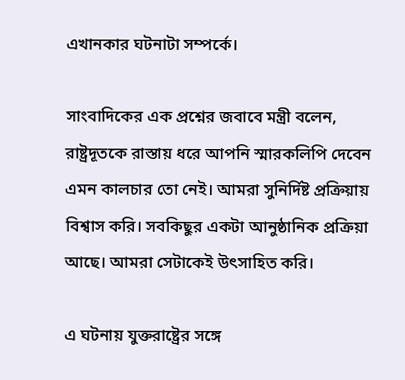এখানকার ঘটনাটা সম্পর্কে।

সাংবাদিকের এক প্রশ্নের জবাবে মন্ত্রী বলেন, রাষ্ট্রদূতকে রাস্তায় ধরে আপনি স্মারকলিপি দেবেন এমন কালচার তো নেই। আমরা সুনির্দিষ্ট প্রক্রিয়ায় বিশ্বাস করি। সবকিছুর একটা আনুষ্ঠানিক প্রক্রিয়া আছে। আমরা সেটাকেই উৎসাহিত করি।

এ ঘটনায় যুক্তরাষ্ট্রের সঙ্গে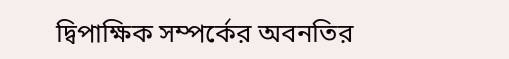দ্বিপাক্ষিক সম্পর্কের অবনতির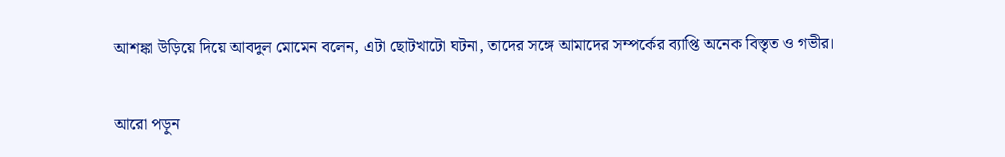আশঙ্কা উড়িয়ে দিয়ে আবদুল মোমেন বলেন, এটা ছোটখাটো ঘটনা, তাদের সঙ্গে আমাদের সম্পর্কের ব্যাপ্তি অনেক বিস্তৃত ও গভীর।

আরো পড়ুন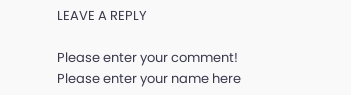LEAVE A REPLY

Please enter your comment!
Please enter your name here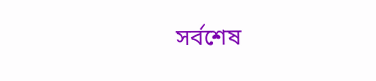সর্বশেষ